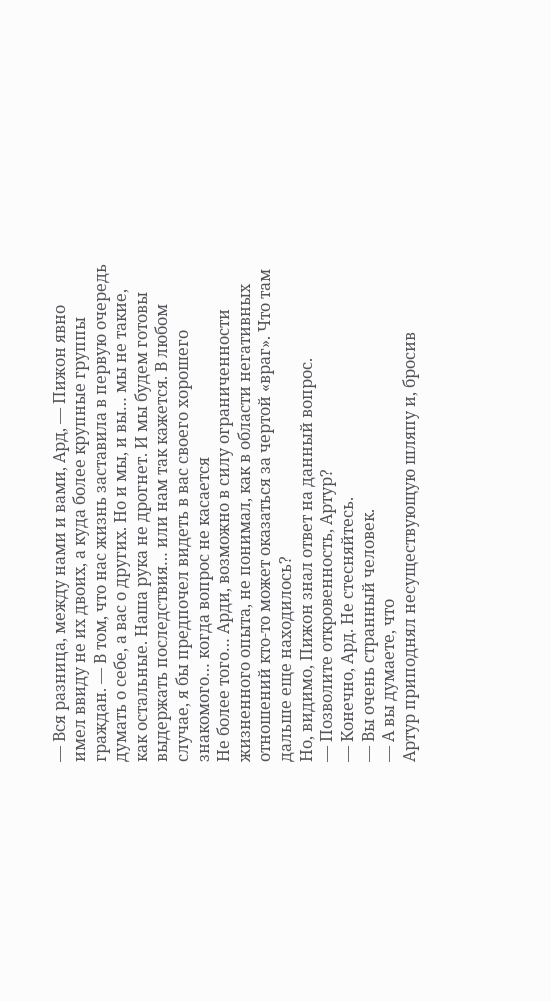— Вся разница, между нами и вами, Ард, — Пижон явно имел ввиду не их двоих, а куда более крупные группы граждан. — В том, что нас жизнь заставила в первую очередь думать о себе, а вас о других. Но и мы, и вы… мы не такие, как остальные. Наша рука не дрогнет. И мы будем готовы выдержать последствия… или нам так кажется. В любом случае, я бы предпочел видеть в вас своего хорошего знакомого… когда вопрос не касается
Не более того… Арди, возможно в силу ограниченности жизненного опыта, не понимал, как в области негативных отношений кто-то может оказаться за чертой «враг». Что там дальше еще находилось?
Но, видимо, Пижон знал ответ на данный вопрос.
— Позволите откровенность, Артур?
— Конечно, Ард. Не стесняйтесь.
— Вы очень странный человек.
— А вы думаете, что
Артур приподнял несуществующую шляпу и, бросив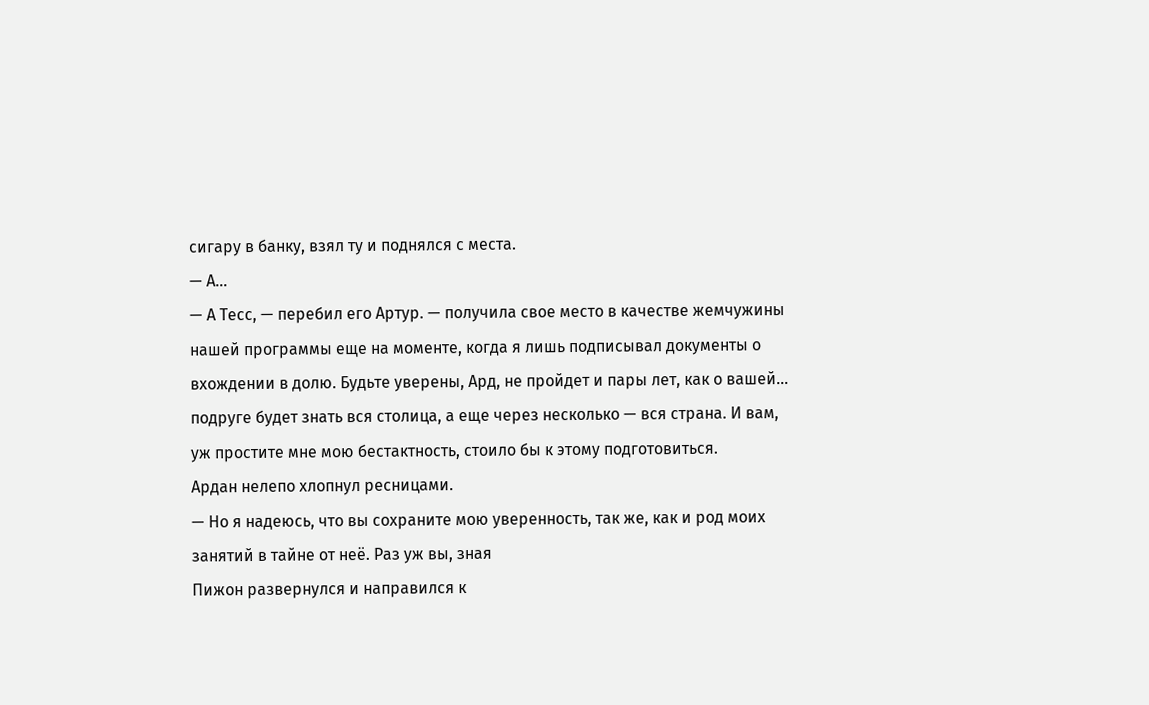сигару в банку, взял ту и поднялся с места.
— А…
— А Тесс, — перебил его Артур. — получила свое место в качестве жемчужины нашей программы еще на моменте, когда я лишь подписывал документы о вхождении в долю. Будьте уверены, Ард, не пройдет и пары лет, как о вашей… подруге будет знать вся столица, а еще через несколько — вся страна. И вам, уж простите мне мою бестактность, стоило бы к этому подготовиться.
Ардан нелепо хлопнул ресницами.
— Но я надеюсь, что вы сохраните мою уверенность, так же, как и род моих занятий в тайне от неё. Раз уж вы, зная
Пижон развернулся и направился к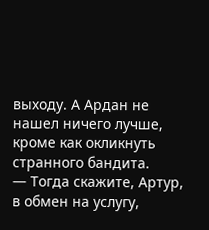выходу. А Ардан не нашел ничего лучше, кроме как окликнуть странного бандита.
— Тогда скажите, Артур, в обмен на услугу,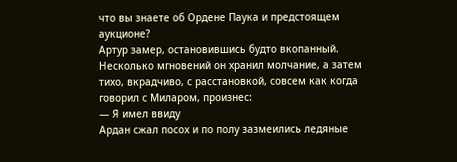что вы знаете об Ордене Паука и предстоящем аукционе?
Артур замер, остановившись будто вкопанный. Несколько мгновений он хранил молчание, а затем тихо, вкрадчиво, с расстановкой, совсем как когда говорил с Миларом, произнес:
— Я имел ввиду
Ардан сжал посох и по полу зазмеились ледяные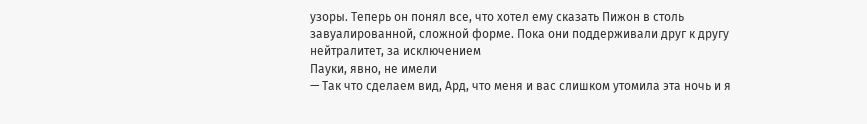узоры. Теперь он понял все, что хотел ему сказать Пижон в столь завуалированной, сложной форме. Пока они поддерживали друг к другу нейтралитет, за исключением
Пауки, явно, не имели
— Так что сделаем вид, Ард, что меня и вас слишком утомила эта ночь и я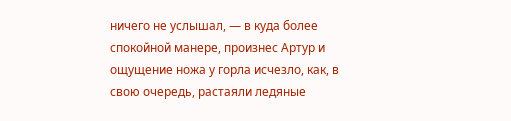ничего не услышал, — в куда более спокойной манере, произнес Артур и ощущение ножа у горла исчезло, как, в свою очередь, растаяли ледяные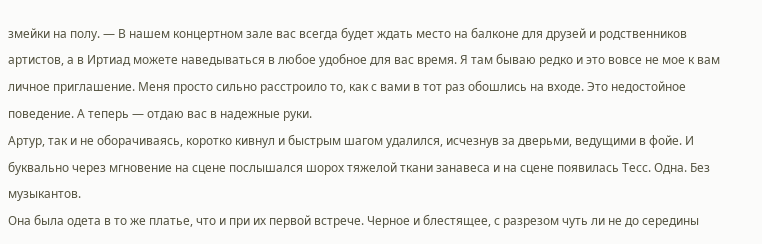змейки на полу. — В нашем концертном зале вас всегда будет ждать место на балконе для друзей и родственников артистов, а в Иртиад можете наведываться в любое удобное для вас время. Я там бываю редко и это вовсе не мое к вам личное приглашение. Меня просто сильно расстроило то, как с вами в тот раз обошлись на входе. Это недостойное поведение. А теперь — отдаю вас в надежные руки.
Артур, так и не оборачиваясь, коротко кивнул и быстрым шагом удалился, исчезнув за дверьми, ведущими в фойе. И буквально через мгновение на сцене послышался шорох тяжелой ткани занавеса и на сцене появилась Тесс. Одна. Без музыкантов.
Она была одета в то же платье, что и при их первой встрече. Черное и блестящее, с разрезом чуть ли не до середины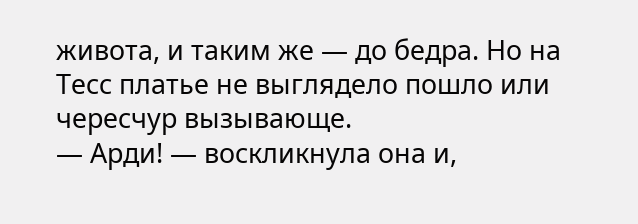живота, и таким же — до бедра. Но на Тесс платье не выглядело пошло или чересчур вызывающе.
— Арди! — воскликнула она и,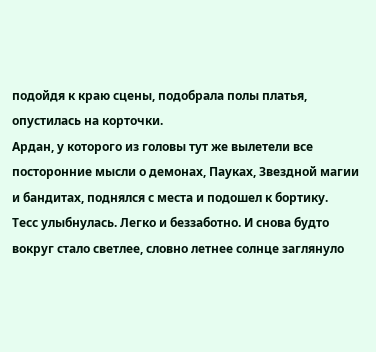подойдя к краю сцены, подобрала полы платья, опустилась на корточки.
Ардан, у которого из головы тут же вылетели все посторонние мысли о демонах, Пауках, Звездной магии и бандитах, поднялся с места и подошел к бортику.
Тесс улыбнулась. Легко и беззаботно. И снова будто вокруг стало светлее, словно летнее солнце заглянуло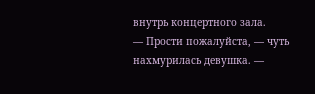внутрь концертного зала.
— Прости пожалуйста, — чуть нахмурилась девушка. —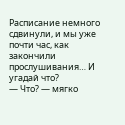Расписание немного сдвинули, и мы уже почти час, как закончили прослушивания… И угадай что?
— Что? — мягко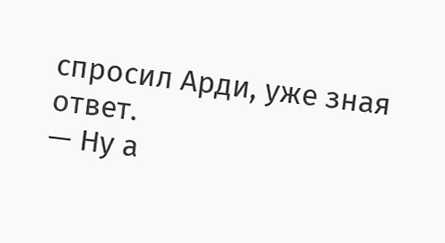спросил Арди, уже зная ответ.
— Ну а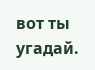вот ты угадай.